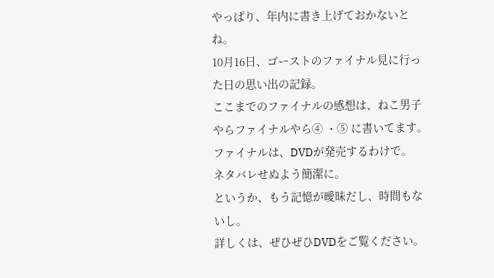やっぱり、年内に書き上げておかないとね。
10月16日、ゴーストのファイナル見に行った日の思い出の記録。
ここまでのファイナルの感想は、ねこ男子やらファイナルやら④ ・⑤ に書いてます。
ファイナルは、DVDが発売するわけで。
ネタバレせぬよう簡潔に。
というか、もう記憶が曖昧だし、時間もないし。
詳しくは、ぜひぜひDVDをご覧ください。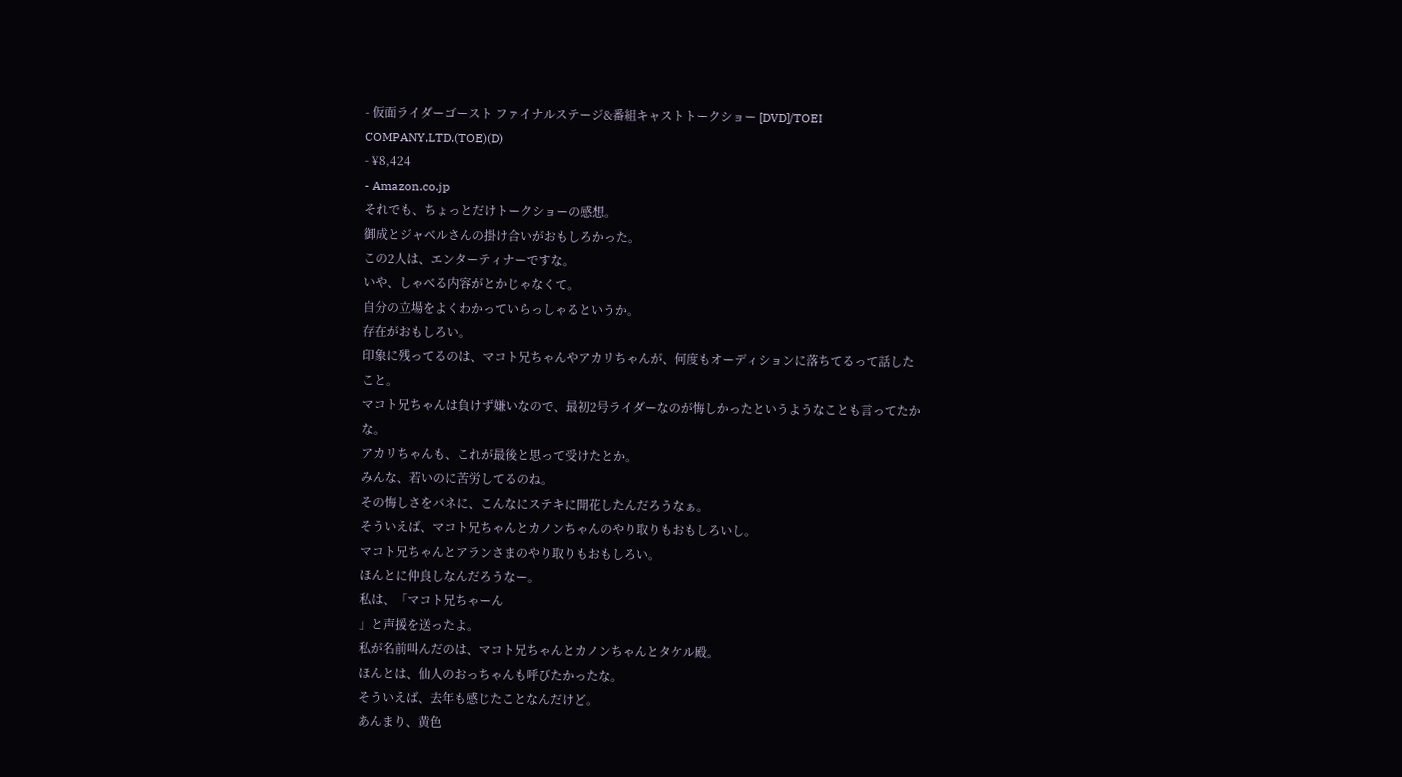- 仮面ライダーゴースト ファイナルステージ&番組キャストトークショー [DVD]/TOEI COMPANY,LTD.(TOE)(D)
- ¥8,424
- Amazon.co.jp
それでも、ちょっとだけトークショーの感想。
御成とジャベルさんの掛け合いがおもしろかった。
この2人は、エンターティナーですな。
いや、しゃべる内容がとかじゃなくて。
自分の立場をよくわかっていらっしゃるというか。
存在がおもしろい。
印象に残ってるのは、マコト兄ちゃんやアカリちゃんが、何度もオーディションに落ちてるって話したこと。
マコト兄ちゃんは負けず嫌いなので、最初2号ライダーなのが悔しかったというようなことも言ってたかな。
アカリちゃんも、これが最後と思って受けたとか。
みんな、若いのに苦労してるのね。
その悔しさをバネに、こんなにステキに開花したんだろうなぁ。
そういえば、マコト兄ちゃんとカノンちゃんのやり取りもおもしろいし。
マコト兄ちゃんとアランさまのやり取りもおもしろい。
ほんとに仲良しなんだろうなー。
私は、「マコト兄ちゃーん
」と声援を送ったよ。
私が名前叫んだのは、マコト兄ちゃんとカノンちゃんとタケル殿。
ほんとは、仙人のおっちゃんも呼びたかったな。
そういえば、去年も感じたことなんだけど。
あんまり、黄色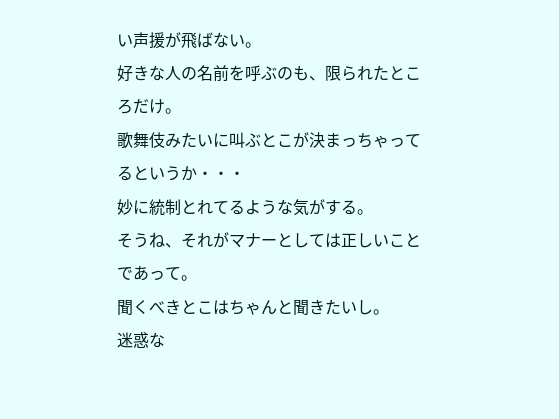い声援が飛ばない。
好きな人の名前を呼ぶのも、限られたところだけ。
歌舞伎みたいに叫ぶとこが決まっちゃってるというか・・・
妙に統制とれてるような気がする。
そうね、それがマナーとしては正しいことであって。
聞くべきとこはちゃんと聞きたいし。
迷惑な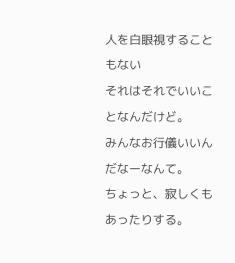人を白眼視することもない
それはそれでいいことなんだけど。
みんなお行儀いいんだなーなんて。
ちょっと、寂しくもあったりする。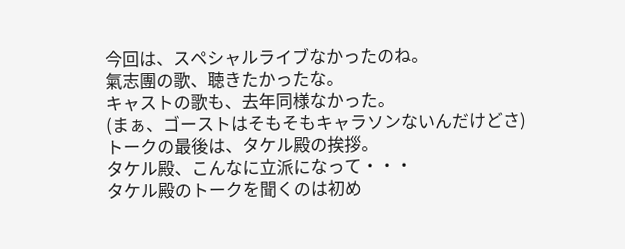今回は、スペシャルライブなかったのね。
氣志團の歌、聴きたかったな。
キャストの歌も、去年同様なかった。
(まぁ、ゴーストはそもそもキャラソンないんだけどさ)
トークの最後は、タケル殿の挨拶。
タケル殿、こんなに立派になって・・・
タケル殿のトークを聞くのは初め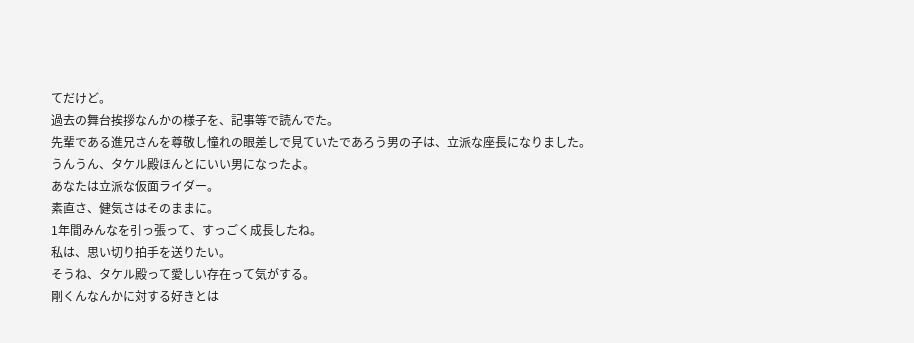てだけど。
過去の舞台挨拶なんかの様子を、記事等で読んでた。
先輩である進兄さんを尊敬し憧れの眼差しで見ていたであろう男の子は、立派な座長になりました。
うんうん、タケル殿ほんとにいい男になったよ。
あなたは立派な仮面ライダー。
素直さ、健気さはそのままに。
1年間みんなを引っ張って、すっごく成長したね。
私は、思い切り拍手を送りたい。
そうね、タケル殿って愛しい存在って気がする。
剛くんなんかに対する好きとは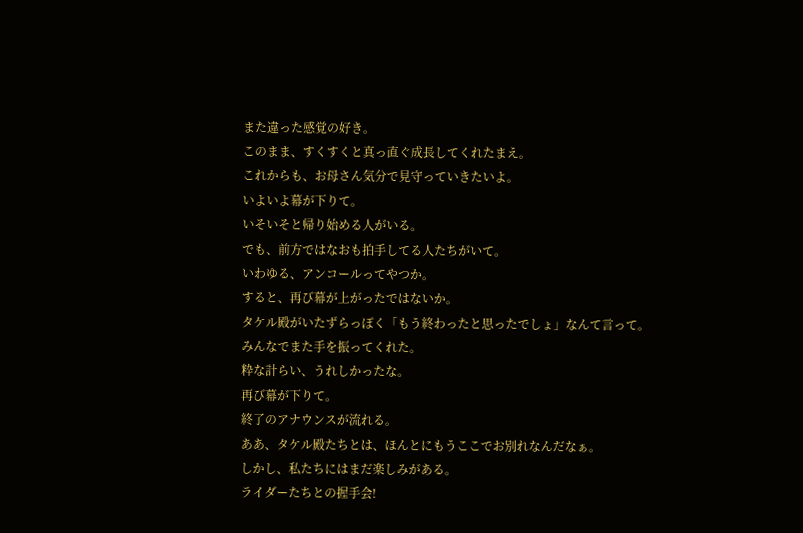また違った感覚の好き。
このまま、すくすくと真っ直ぐ成長してくれたまえ。
これからも、お母さん気分で見守っていきたいよ。
いよいよ幕が下りて。
いそいそと帰り始める人がいる。
でも、前方ではなおも拍手してる人たちがいて。
いわゆる、アンコールってやつか。
すると、再び幕が上がったではないか。
タケル殿がいたずらっぽく「もう終わったと思ったでしょ」なんて言って。
みんなでまた手を振ってくれた。
粋な計らい、うれしかったな。
再び幕が下りて。
終了のアナウンスが流れる。
ああ、タケル殿たちとは、ほんとにもうここでお別れなんだなぁ。
しかし、私たちにはまだ楽しみがある。
ライダーたちとの握手会!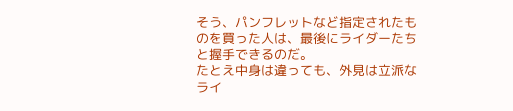そう、パンフレットなど指定されたものを買った人は、最後にライダーたちと握手できるのだ。
たとえ中身は違っても、外見は立派なライ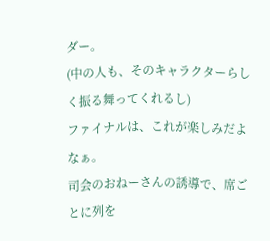ダー。
(中の人も、そのキャラクターらしく振る舞ってくれるし)
ファイナルは、これが楽しみだよなぁ。
司会のおねーさんの誘導で、席ごとに列を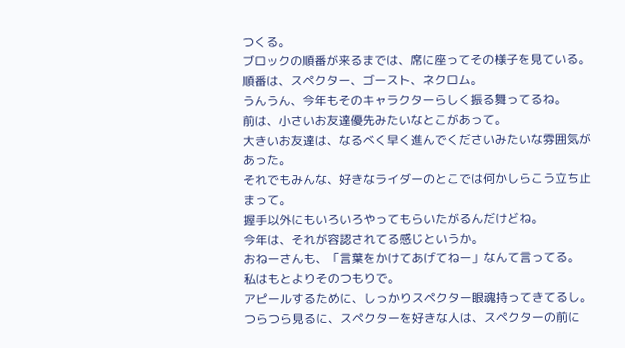つくる。
ブロックの順番が来るまでは、席に座ってその様子を見ている。
順番は、スペクター、ゴースト、ネクロム。
うんうん、今年もそのキャラクターらしく振る舞ってるね。
前は、小さいお友達優先みたいなとこがあって。
大きいお友達は、なるべく早く進んでくださいみたいな雰囲気があった。
それでもみんな、好きなライダーのとこでは何かしらこう立ち止まって。
握手以外にもいろいろやってもらいたがるんだけどね。
今年は、それが容認されてる感じというか。
おねーさんも、「言葉をかけてあげてねー」なんて言ってる。
私はもとよりそのつもりで。
アピールするために、しっかりスペクター眼魂持ってきてるし。
つらつら見るに、スペクターを好きな人は、スペクターの前に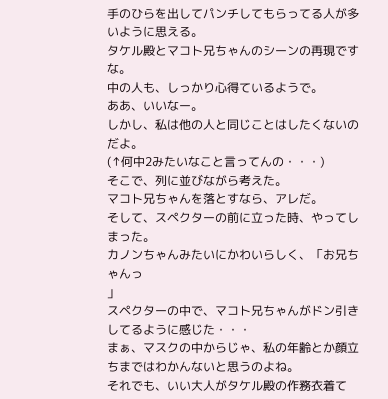手のひらを出してパンチしてもらってる人が多いように思える。
タケル殿とマコト兄ちゃんのシーンの再現ですな。
中の人も、しっかり心得ているようで。
ああ、いいなー。
しかし、私は他の人と同じことはしたくないのだよ。
(↑何中2みたいなこと言ってんの・・・)
そこで、列に並びながら考えた。
マコト兄ちゃんを落とすなら、アレだ。
そして、スペクターの前に立った時、やってしまった。
カノンちゃんみたいにかわいらしく、「お兄ちゃんっ
」
スペクターの中で、マコト兄ちゃんがドン引きしてるように感じた・・・
まぁ、マスクの中からじゃ、私の年齢とか顔立ちまではわかんないと思うのよね。
それでも、いい大人がタケル殿の作務衣着て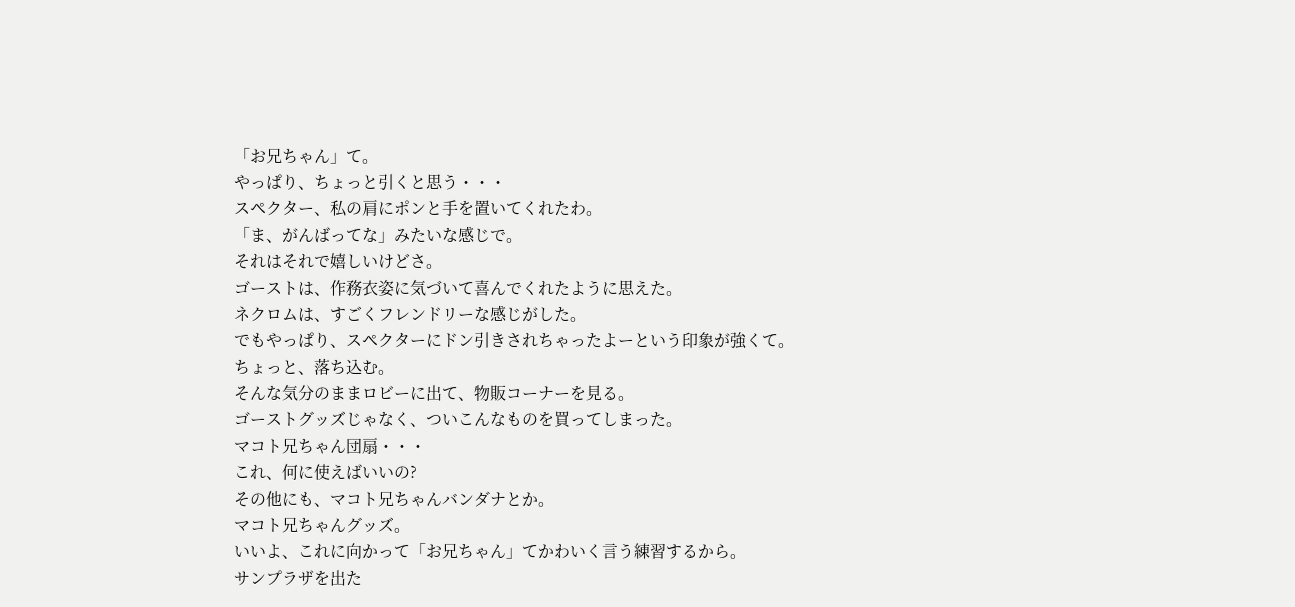「お兄ちゃん」て。
やっぱり、ちょっと引くと思う・・・
スペクター、私の肩にポンと手を置いてくれたわ。
「ま、がんばってな」みたいな感じで。
それはそれで嬉しいけどさ。
ゴーストは、作務衣姿に気づいて喜んでくれたように思えた。
ネクロムは、すごくフレンドリーな感じがした。
でもやっぱり、スペクターにドン引きされちゃったよーという印象が強くて。
ちょっと、落ち込む。
そんな気分のままロビーに出て、物販コーナーを見る。
ゴーストグッズじゃなく、ついこんなものを買ってしまった。
マコト兄ちゃん団扇・・・
これ、何に使えばいいの?
その他にも、マコト兄ちゃんバンダナとか。
マコト兄ちゃんグッズ。
いいよ、これに向かって「お兄ちゃん」てかわいく言う練習するから。
サンプラザを出た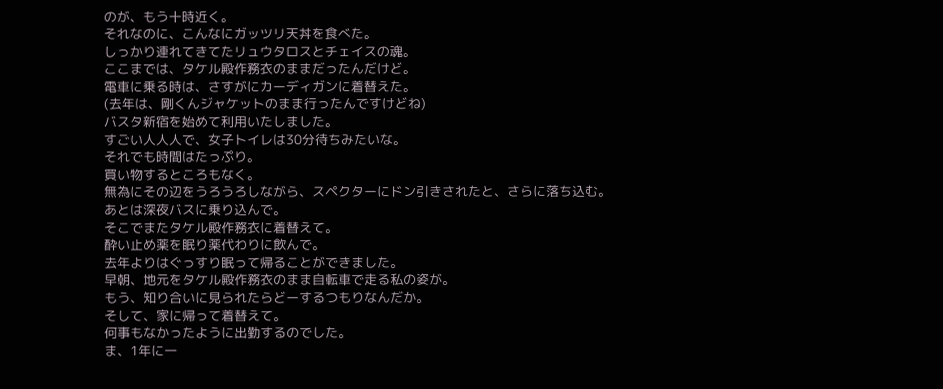のが、もう十時近く。
それなのに、こんなにガッツリ天丼を食べた。
しっかり連れてきてたリュウタロスとチェイスの魂。
ここまでは、タケル殿作務衣のままだったんだけど。
電車に乗る時は、さすがにカーディガンに着替えた。
(去年は、剛くんジャケットのまま行ったんですけどね)
バスタ新宿を始めて利用いたしました。
すごい人人人で、女子トイレは30分待ちみたいな。
それでも時間はたっぷり。
買い物するところもなく。
無為にその辺をうろうろしながら、スペクターにドン引きされたと、さらに落ち込む。
あとは深夜バスに乗り込んで。
そこでまたタケル殿作務衣に着替えて。
酔い止め薬を眠り薬代わりに飲んで。
去年よりはぐっすり眠って帰ることができました。
早朝、地元をタケル殿作務衣のまま自転車で走る私の姿が。
もう、知り合いに見られたらどーするつもりなんだか。
そして、家に帰って着替えて。
何事もなかったように出勤するのでした。
ま、1年に一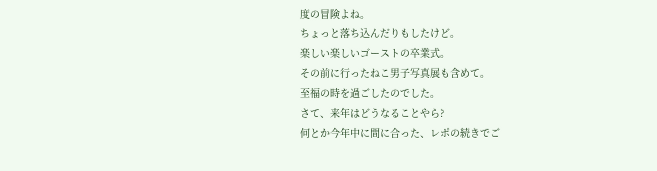度の冒険よね。
ちょっと落ち込んだりもしたけど。
楽しい楽しいゴーストの卒業式。
その前に行ったねこ男子写真展も含めて。
至福の時を過ごしたのでした。
さて、来年はどうなることやら?
何とか今年中に間に合った、レポの続きでご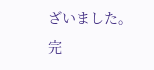ざいました。
完